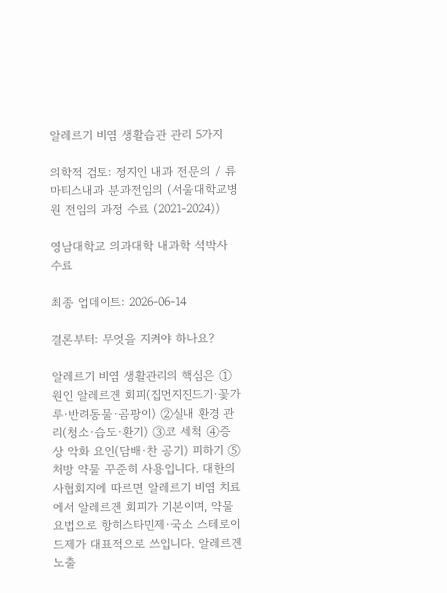알레르기 비염 생활습관 관리 5가지

의학적 검토: 정지인 내과 전문의 / 류마티스내과 분과전임의 (서울대학교병원 전임의 과정 수료 (2021-2024))

영남대학교 의과대학 내과학 석박사 수료

최종 업데이트: 2026-06-14

결론부터: 무엇을 지켜야 하나요?

알레르기 비염 생활관리의 핵심은 ①원인 알레르겐 회피(집먼지진드기·꽃가루·반려동물·곰팡이) ②실내 환경 관리(청소·습도·환기) ③코 세척 ④증상 악화 요인(담배·찬 공기) 피하기 ⑤처방 약물 꾸준히 사용입니다. 대한의사협회지에 따르면 알레르기 비염 치료에서 알레르겐 회피가 기본이며, 약물요법으로 항히스타민제·국소 스테로이드제가 대표적으로 쓰입니다. 알레르겐 노출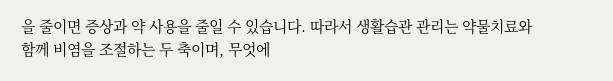을 줄이면 증상과 약 사용을 줄일 수 있습니다. 따라서 생활습관 관리는 약물치료와 함께 비염을 조절하는 두 축이며, 무엇에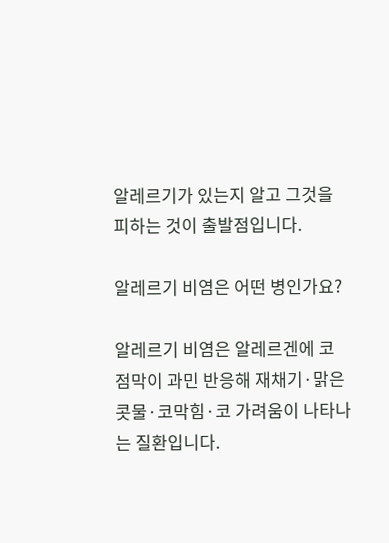알레르기가 있는지 알고 그것을 피하는 것이 출발점입니다.

알레르기 비염은 어떤 병인가요?

알레르기 비염은 알레르겐에 코 점막이 과민 반응해 재채기·맑은 콧물·코막힘·코 가려움이 나타나는 질환입니다.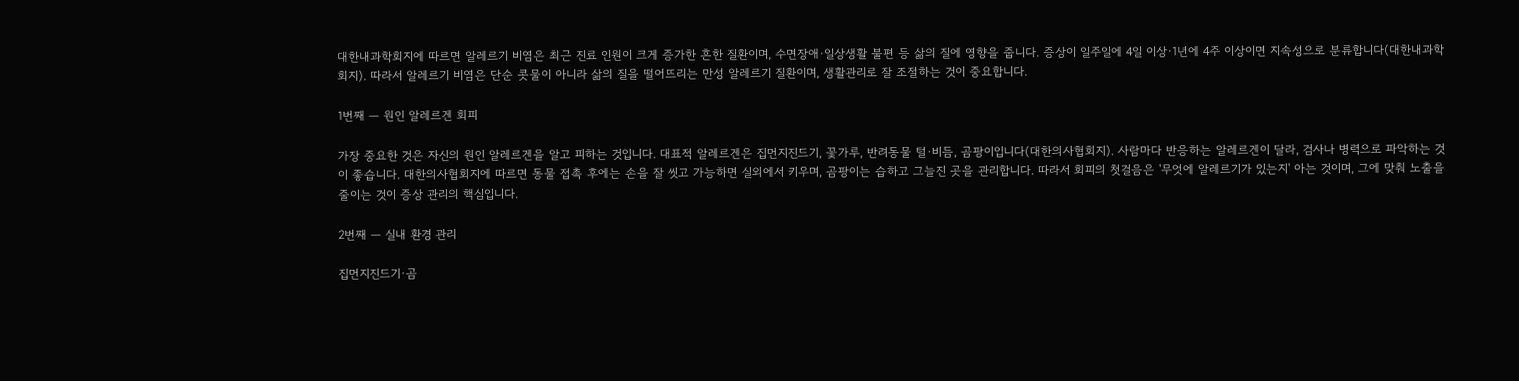대한내과학회지에 따르면 알레르기 비염은 최근 진료 인원이 크게 증가한 흔한 질환이며, 수면장애·일상생활 불편 등 삶의 질에 영향을 줍니다. 증상이 일주일에 4일 이상·1년에 4주 이상이면 지속성으로 분류합니다(대한내과학회지). 따라서 알레르기 비염은 단순 콧물이 아니라 삶의 질을 떨어뜨리는 만성 알레르기 질환이며, 생활관리로 잘 조절하는 것이 중요합니다.

1번째 — 원인 알레르겐 회피

가장 중요한 것은 자신의 원인 알레르겐을 알고 피하는 것입니다. 대표적 알레르겐은 집먼지진드기, 꽃가루, 반려동물 털·비듬, 곰팡이입니다(대한의사협회지). 사람마다 반응하는 알레르겐이 달라, 검사나 병력으로 파악하는 것이 좋습니다. 대한의사협회지에 따르면 동물 접촉 후에는 손을 잘 씻고 가능하면 실외에서 키우며, 곰팡이는 습하고 그늘진 곳을 관리합니다. 따라서 회피의 첫걸음은 '무엇에 알레르기가 있는지' 아는 것이며, 그에 맞춰 노출을 줄이는 것이 증상 관리의 핵심입니다.

2번째 — 실내 환경 관리

집먼지진드기·곰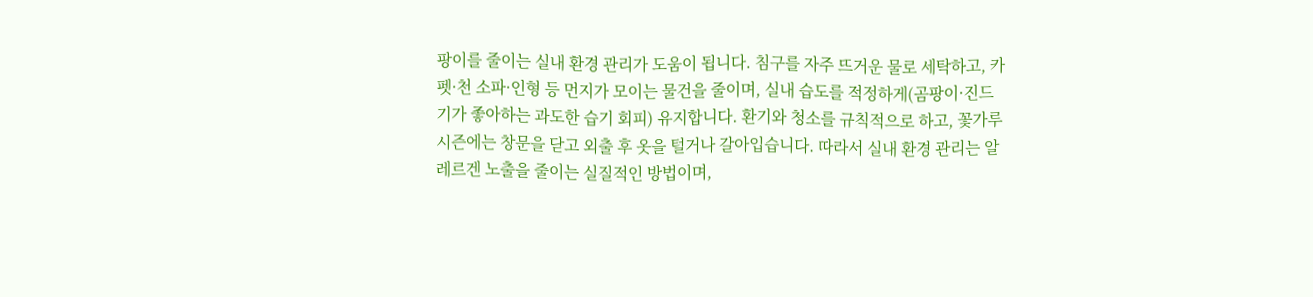팡이를 줄이는 실내 환경 관리가 도움이 됩니다. 침구를 자주 뜨거운 물로 세탁하고, 카펫·천 소파·인형 등 먼지가 모이는 물건을 줄이며, 실내 습도를 적정하게(곰팡이·진드기가 좋아하는 과도한 습기 회피) 유지합니다. 환기와 청소를 규칙적으로 하고, 꽃가루 시즌에는 창문을 닫고 외출 후 옷을 털거나 갈아입습니다. 따라서 실내 환경 관리는 알레르겐 노출을 줄이는 실질적인 방법이며,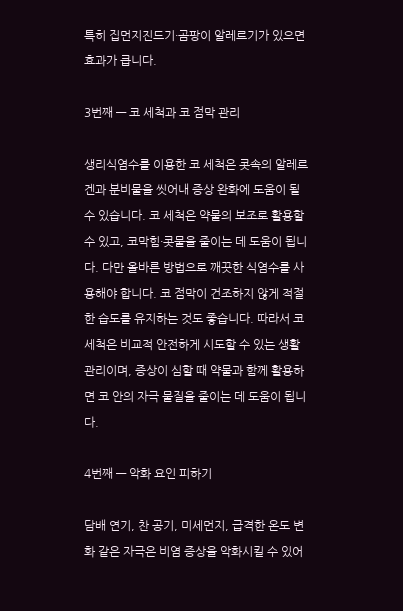특히 집먼지진드기·곰팡이 알레르기가 있으면 효과가 큽니다.

3번째 — 코 세척과 코 점막 관리

생리식염수를 이용한 코 세척은 콧속의 알레르겐과 분비물을 씻어내 증상 완화에 도움이 될 수 있습니다. 코 세척은 약물의 보조로 활용할 수 있고, 코막힘·콧물을 줄이는 데 도움이 됩니다. 다만 올바른 방법으로 깨끗한 식염수를 사용해야 합니다. 코 점막이 건조하지 않게 적절한 습도를 유지하는 것도 좋습니다. 따라서 코 세척은 비교적 안전하게 시도할 수 있는 생활관리이며, 증상이 심할 때 약물과 함께 활용하면 코 안의 자극 물질을 줄이는 데 도움이 됩니다.

4번째 — 악화 요인 피하기

담배 연기, 찬 공기, 미세먼지, 급격한 온도 변화 같은 자극은 비염 증상을 악화시킬 수 있어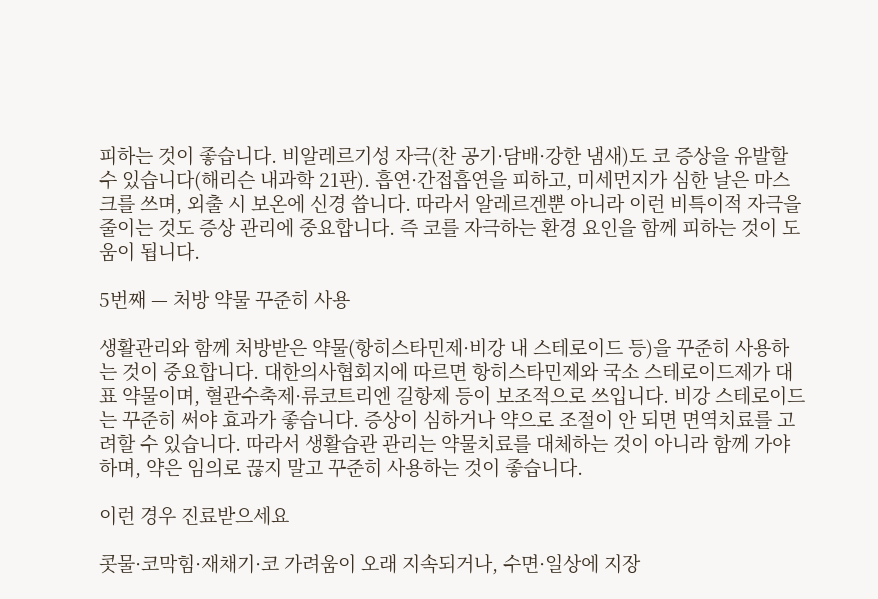피하는 것이 좋습니다. 비알레르기성 자극(찬 공기·담배·강한 냄새)도 코 증상을 유발할 수 있습니다(해리슨 내과학 21판). 흡연·간접흡연을 피하고, 미세먼지가 심한 날은 마스크를 쓰며, 외출 시 보온에 신경 씁니다. 따라서 알레르겐뿐 아니라 이런 비특이적 자극을 줄이는 것도 증상 관리에 중요합니다. 즉 코를 자극하는 환경 요인을 함께 피하는 것이 도움이 됩니다.

5번째 — 처방 약물 꾸준히 사용

생활관리와 함께 처방받은 약물(항히스타민제·비강 내 스테로이드 등)을 꾸준히 사용하는 것이 중요합니다. 대한의사협회지에 따르면 항히스타민제와 국소 스테로이드제가 대표 약물이며, 혈관수축제·류코트리엔 길항제 등이 보조적으로 쓰입니다. 비강 스테로이드는 꾸준히 써야 효과가 좋습니다. 증상이 심하거나 약으로 조절이 안 되면 면역치료를 고려할 수 있습니다. 따라서 생활습관 관리는 약물치료를 대체하는 것이 아니라 함께 가야 하며, 약은 임의로 끊지 말고 꾸준히 사용하는 것이 좋습니다.

이런 경우 진료받으세요

콧물·코막힘·재채기·코 가려움이 오래 지속되거나, 수면·일상에 지장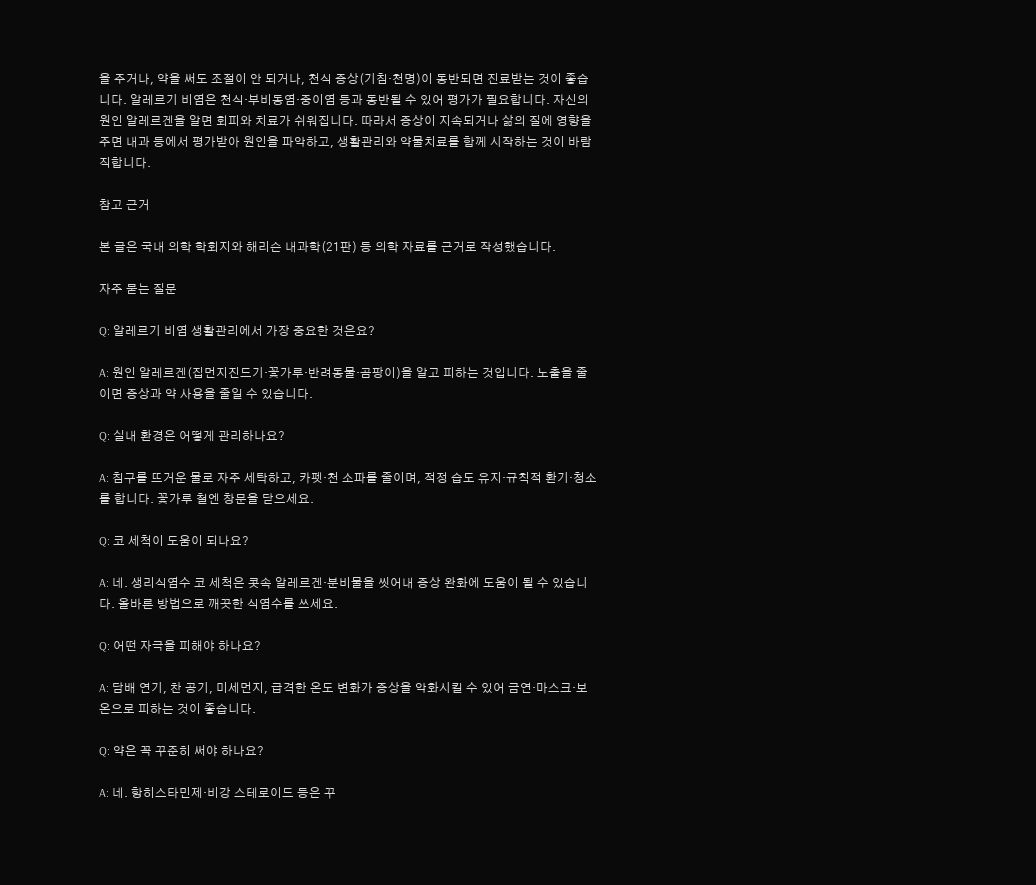을 주거나, 약을 써도 조절이 안 되거나, 천식 증상(기침·천명)이 동반되면 진료받는 것이 좋습니다. 알레르기 비염은 천식·부비동염·중이염 등과 동반될 수 있어 평가가 필요합니다. 자신의 원인 알레르겐을 알면 회피와 치료가 쉬워집니다. 따라서 증상이 지속되거나 삶의 질에 영향을 주면 내과 등에서 평가받아 원인을 파악하고, 생활관리와 약물치료를 함께 시작하는 것이 바람직합니다.

참고 근거

본 글은 국내 의학 학회지와 해리슨 내과학(21판) 등 의학 자료를 근거로 작성했습니다.

자주 묻는 질문

Q: 알레르기 비염 생활관리에서 가장 중요한 것은요?

A: 원인 알레르겐(집먼지진드기·꽃가루·반려동물·곰팡이)을 알고 피하는 것입니다. 노출을 줄이면 증상과 약 사용을 줄일 수 있습니다.

Q: 실내 환경은 어떻게 관리하나요?

A: 침구를 뜨거운 물로 자주 세탁하고, 카펫·천 소파를 줄이며, 적정 습도 유지·규칙적 환기·청소를 합니다. 꽃가루 철엔 창문을 닫으세요.

Q: 코 세척이 도움이 되나요?

A: 네. 생리식염수 코 세척은 콧속 알레르겐·분비물을 씻어내 증상 완화에 도움이 될 수 있습니다. 올바른 방법으로 깨끗한 식염수를 쓰세요.

Q: 어떤 자극을 피해야 하나요?

A: 담배 연기, 찬 공기, 미세먼지, 급격한 온도 변화가 증상을 악화시킬 수 있어 금연·마스크·보온으로 피하는 것이 좋습니다.

Q: 약은 꼭 꾸준히 써야 하나요?

A: 네. 항히스타민제·비강 스테로이드 등은 꾸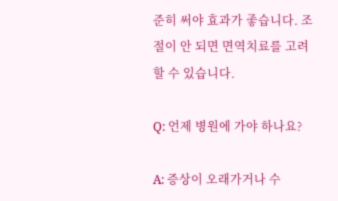준히 써야 효과가 좋습니다. 조절이 안 되면 면역치료를 고려할 수 있습니다.

Q: 언제 병원에 가야 하나요?

A: 증상이 오래가거나 수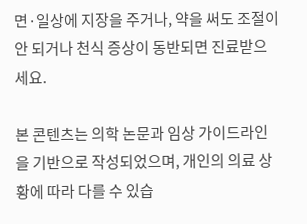면·일상에 지장을 주거나, 약을 써도 조절이 안 되거나 천식 증상이 동반되면 진료받으세요.

본 콘텐츠는 의학 논문과 임상 가이드라인을 기반으로 작성되었으며, 개인의 의료 상황에 따라 다를 수 있습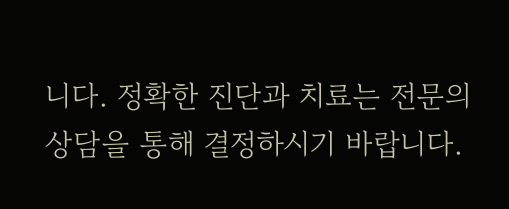니다. 정확한 진단과 치료는 전문의 상담을 통해 결정하시기 바랍니다.